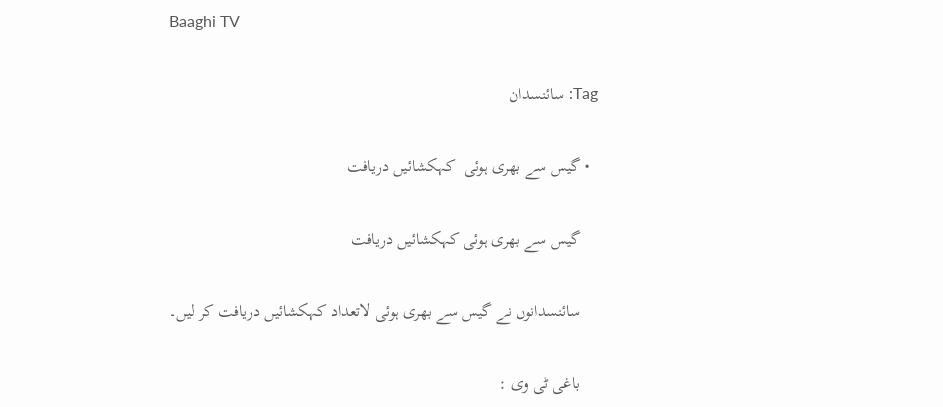Baaghi TV

Tag: سائنسدان

  • گیس سے بھری ہوئی  کہکشائیں دریافت

    گیس سے بھری ہوئی کہکشائیں دریافت

    سائنسدانوں نے گیس سے بھری ہوئی لاتعداد کہکشائیں دریافت کر لیں۔

    باغی ٹی وی :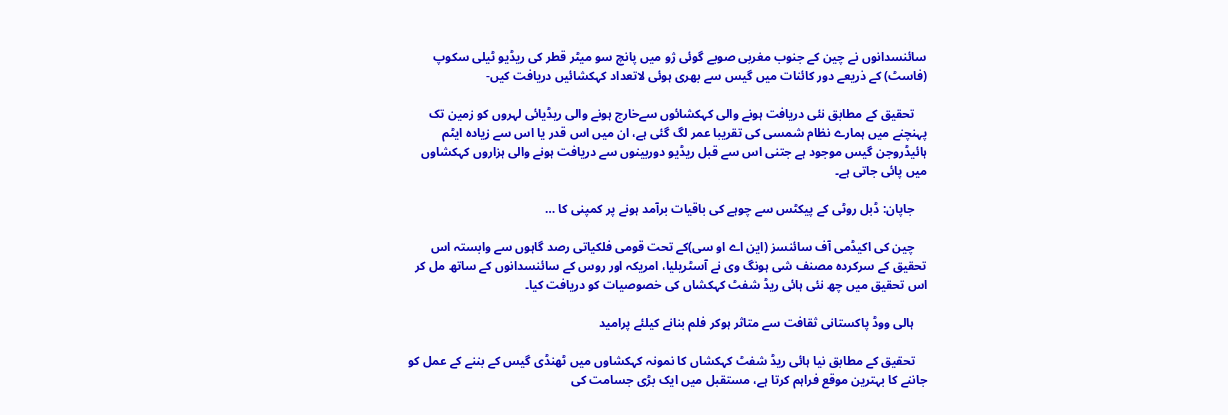سائنسدانوں نے چین کے جنوب مغربی صوبے گوئی ژو میں پانچ سو میٹر قطر کی ریڈیو ٹیلی سکوپ (فاسٹ) کے ذریعے دور کائنات میں گیس سے بھری ہوئی لاتعداد کہکشائیں دریافت کیں-

    تحقیق کے مطابق نئی دریافت ہونے والی کہکشائوں سےخارج ہونے والی ریڈیائی لہروں کو زمین تک پہنچنے میں ہمارے نظام شمسی کی تقریبا عمر لگ گئی ہے، ان میں اس قدر یا اس سے زیادہ ایٹم ہائیڈروجن گیس موجود ہے جتنی اس سے قبل ریڈیو دوربینوں سے دریافت ہونے والی ہزاروں کہکشاوں میں پائی جاتی ہے۔

    جاپان: ڈبل روٹی کے پیکٹس سے چوہے کی باقیات برآمد ہونے پر کمپنی کا …

    چین کی اکیڈمی آف سائنسز (این اے او سی)کے تحت قومی فلکیاتی رصد گاہوں سے وابستہ اس تحقیق کے سرکردہ مصنف شی ہونگ وی نے آسٹریلیا، امریکہ اور روس کے سائنسدانوں کے ساتھ مل کر اس تحقیق میں چھ نئی ہائی ریڈ شفٹ کہکشاں کی خصوصیات کو دریافت کیا۔

    ہالی ووڈ پاکستانی ثقافت سے متاثر ہوکر فلم بنانے کیلئے پرامید

    تحقیق کے مطابق نیا ہائی ریڈ شفٹ کہکشاں کا نمونہ کہکشاوں میں ٹھنڈی گیس کے بننے کے عمل کو جاننے کا بہترین موقع فراہم کرتا ہے، مستقبل میں ایک بڑی جسامت کی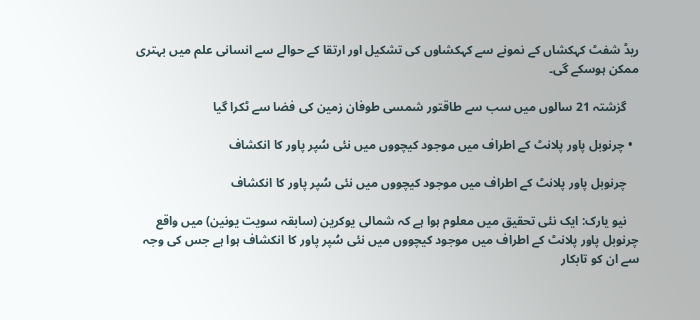ریڈ شفٹ کہکشاں کے نمونے سے کہکشاوں کی تشکیل اور ارتقا کے حوالے سے انسانی علم میں بہتری ممکن ہوسکے گی۔

    گزشتہ 21 سالوں میں سب سے طاقتور شمسی طوفان زمین کی فضا سے ٹکرا گیا

  • چرنوبل پاور پلانٹ کے اطراف میں موجود کیچووں میں نئی سُپر پاور کا انکشاف

    چرنوبل پاور پلانٹ کے اطراف میں موجود کیچووں میں نئی سُپر پاور کا انکشاف

    نیو یارک: ایک نئی تحقیق میں معلوم ہوا ہے کہ شمالی یوکرین (سابقہ سویت یونین) میں واقع چرنوبل پاور پلانٹ کے اطراف میں موجود کیچووں میں نئی سُپر پاور کا انکشاف ہوا ہے جس کی وجہ سے ان کو تابکار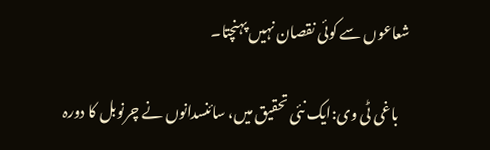شعاعوں سے کوئی نقصان نہیں پہنچتا۔

    باغی ٹی وی:ایک نئی تحقیق میں، سائنسدانوں نے چرنوبل کا دورہ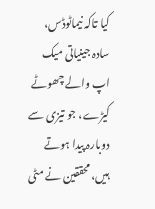کیا تاکہ نیماٹوڈس، سادہ جینیاتی میک اپ والے چھوٹے کیڑے، جو تیزی سے دوبارہ پیدا ہوتے ہیں، محققین نے مٹی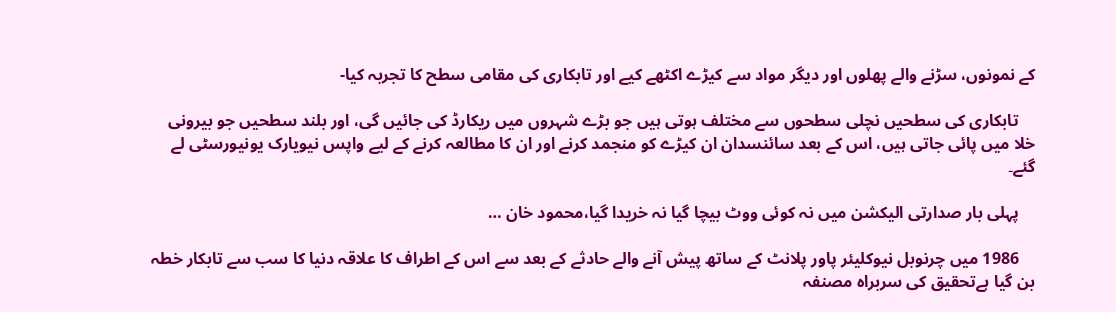کے نمونوں، سڑنے والے پھلوں اور دیگر مواد سے کیڑے اکٹھے کیے اور تابکاری کی مقامی سطح کا تجربہ کیا-

    تابکاری کی سطحیں نچلی سطحوں سے مختلف ہوتی ہیں جو بڑے شہروں میں ریکارڈ کی جائیں گی، اور بلند سطحیں جو بیرونی خلا میں پائی جاتی ہیں، اس کے بعد سائنسدان ان کیڑے کو منجمد کرنے اور ان کا مطالعہ کرنے کے لیے واپس نیویارک یونیورسٹی لے گئے۔

    پہلی بار صدارتی الیکشن میں نہ کوئی ووٹ بیچا گیا نہ خریدا گیا،محمود خان …

    1986 میں چرنوبل نیوکلیئر پاور پلانٹ کے ساتھ پیش آنے والے حادثے کے بعد سے اس کے اطراف کا علاقہ دنیا کا سب سے تابکار خطہ بن گیا ہےتحقیق کی سربراہ مصنفہ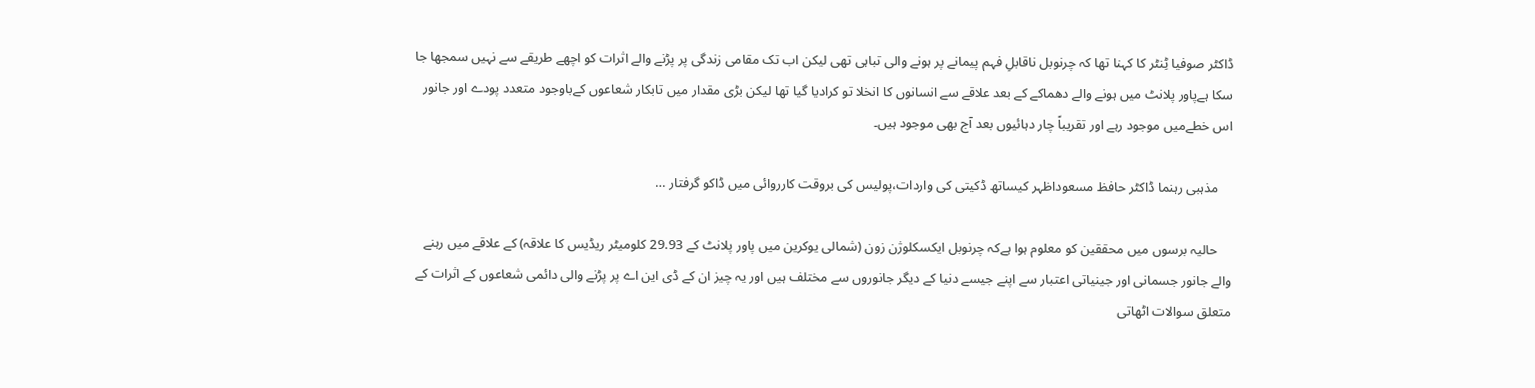ڈاکٹر صوفیا ٹِنٹر کا کہنا تھا کہ چرنوبل ناقابلِ فہم پیمانے پر ہونے والی تباہی تھی لیکن اب تک مقامی زندگی پر پڑنے والے اثرات کو اچھے طریقے سے نہیں سمجھا جا سکا ہےپاور پلانٹ میں ہونے والے دھماکے کے بعد علاقے سے انسانوں کا انخلا تو کرادیا گیا تھا لیکن بڑی مقدار میں تابکار شعاعوں کےباوجود متعدد پودے اور جانور اس خطےمیں موجود رہے اور تقریباً چار دہائیوں بعد آج بھی موجود ہیں۔

    مذہبی رہنما ڈاکٹر حافظ مسعوداظہر کیساتھ ڈکیتی کی واردات،پولیس کی بروقت کارروائی میں ڈاکو گرفتار …

    حالیہ برسوں میں محققین کو معلوم ہوا ہےکہ چرنوبل ایکسکلوژن زون (شمالی یوکرین میں پاور پلانٹ کے 29.93 کلومیٹر ریڈیس کا علاقہ) کے علاقے میں رہنے والے جانور جسمانی اور جینیاتی اعتبار سے اپنے جیسے دنیا کے دیگر جانوروں سے مختلف ہیں اور یہ چیز ان کے ڈی این اے پر پڑنے والی دائمی شعاعوں کے اثرات کے متعلق سوالات اٹھاتی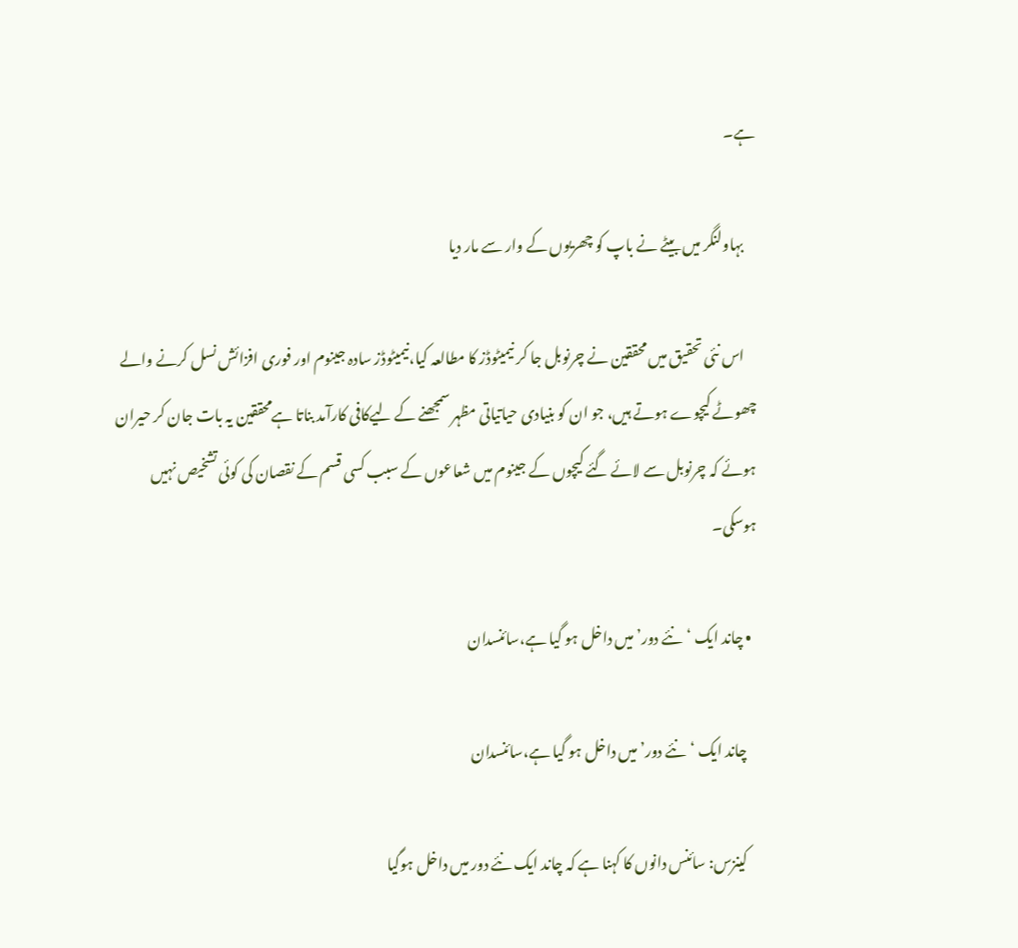ہے۔

    بہاولنگر میں بیٹے نے باپ کو چھریوں کے وار سے مار دیا

    اس نئی تحقیق میں محققین نے چرنوبل جا کر نیمیٹوڈز کا مطالعہ کیا،نیمیٹوڈز سادہ جینوم اور فوری افزائش نسل کرنے والے چھوٹے کیچوے ہوتے ہیں، جو ان کو بنیادی حیاتیاتی مظہر سمجھنے کے لیےکافی کارآمد بناتا ہےمحققین یہ بات جان کر حیران ہوئے کہ چرنوبل سے لائے گئے کیچوں کے جینوم میں شعاعوں کے سبب کسی قسم کے نقصان کی کوئی تشخیص نہیں ہوسکی۔

  • چاند ایک ‘نئے دور’ میں داخل ہو گیا ہے،سائنسدان

    چاند ایک ‘نئے دور’ میں داخل ہو گیا ہے،سائنسدان

    کینزس: سائنس دانوں کا کہنا ہے کہ چاند ایک نئے دور میں داخل ہوگیا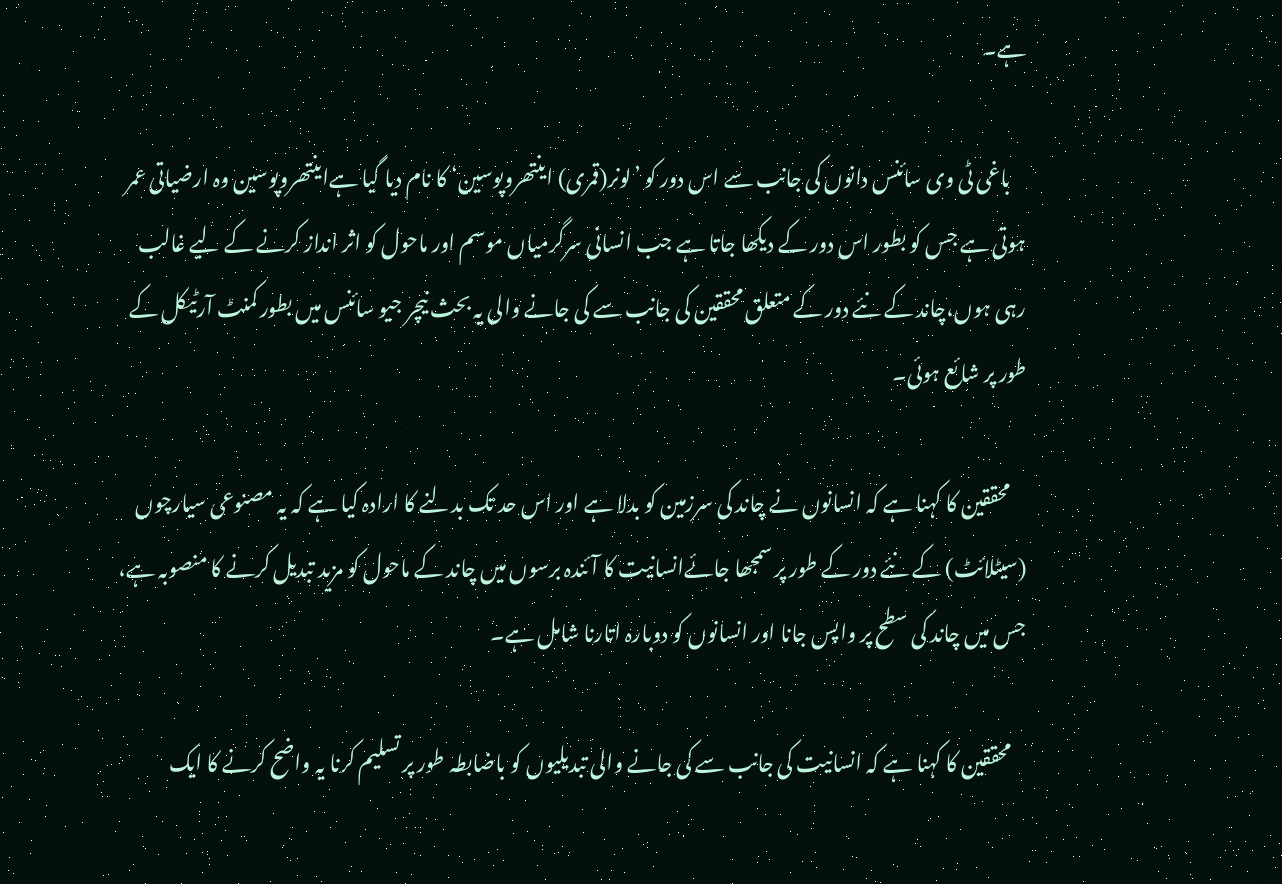ہے۔

    باغی ٹی وی سائنس دانوں کی جانب سے اس دور کو ’لونر(قمری) اینتھروپوسین‘ کا نام دیا گیا ہےاینتھروپوسین وہ ارضیاتی عمر ہوتی ہے جس کو بطور اس دور کے دیکھا جاتا ہے جب انسانی سرگرمیاں موسم اور ماحول کو اثر انداز کرنے کے لیے غالب رہی ہوں،چاند کے نئے دور کے متعلق محققین کی جانب سے کی جانے والی یہ بحث نیچر جیو سائنس میں بطور کمنٹ آرٹیکل کے طور پر شائع ہوئی۔

    محققین کا کہنا ہے کہ انسانوں نے چاند کی سرزمین کو بدلا ہے اور اس حد تک بدلنے کا ارادہ کیا ہے کہ یہ مصنوعی سیارچوں (سیٹلائٹ) کے نئے دور کے طور پر سمجھا جائےانسانیت کا آئندہ برسوں میں چاند کے ماحول کو مزید تبدیل کرنے کا منصوبہ ہے، جس میں چاند کی سطح پر واپس جانا اور انسانوں کو دوبارہ اتارنا شامل ہے۔

    محققین کا کہنا ہے کہ انسانیت کی جانب سے کی جانے والی تبدیلیوں کو باضابطہ طور پر تسلیم کرنا یہ واضح کرنے کا ایک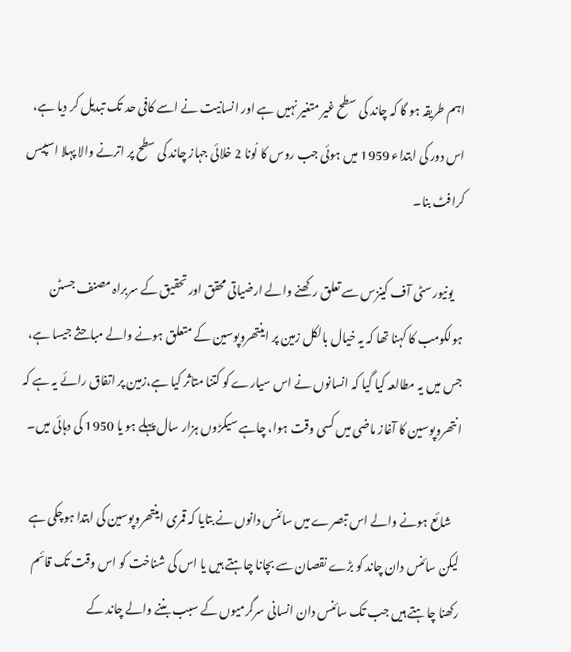اہم طریقہ ہو گا کہ چاند کی سطح غیر متغیر نہیں ہے اور انسانیت نے اسے کافی حد تک تبدیل کر دیا ہے، اس دور کی ابتداء 1959 میں ہوئی جب روس کا لُونا 2 خلائی جہاز چاند کی سطح پر اترنے والا پہلا اسپیس کرافٹ بنا۔

    یونیورسٹی آف کینزس سے تعلق رکھنے والے ارضیاتی محقق اور تحقیق کے سربراہ مصنف جسٹن ہولکومب کا کہنا تھا کہ یہ خیال بالکل زمین پر اینتھروپوسین کے متعلق ہونے والے مباحثے جیسا ہے، جس میں یہ مطالعہ کیا گیا کہ انسانوں نے اس سیارے کو کتنا متاثر کیا ہے،زمین پر اتفاق رائے یہ ہے کہ انتھروپوسین کا آغاز ماضی میں کسی وقت ہوا، چاہے سیکڑوں ہزار سال پہلے ہو یا 1950 کی دہائی میں۔

    شائع ہونے والے اس تبصرے میں سائنس دانوں نے بتایا کہ قمری اینتھروپوسین کی ابتدا ہوچکی ہے لیکن سائنس دان چاند کو بڑے نقصان سے بچانا چاہتے ہیں یا اس کی شناخت کو اس وقت تک قائم رکھنا چاہتے ہیں جب تک سائنس دان انسانی سرگرمیوں کے سبب بننے والے چاند کے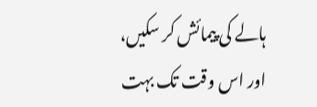ہالے کی پیمائش کر سکیں، اور اس وقت تک بہت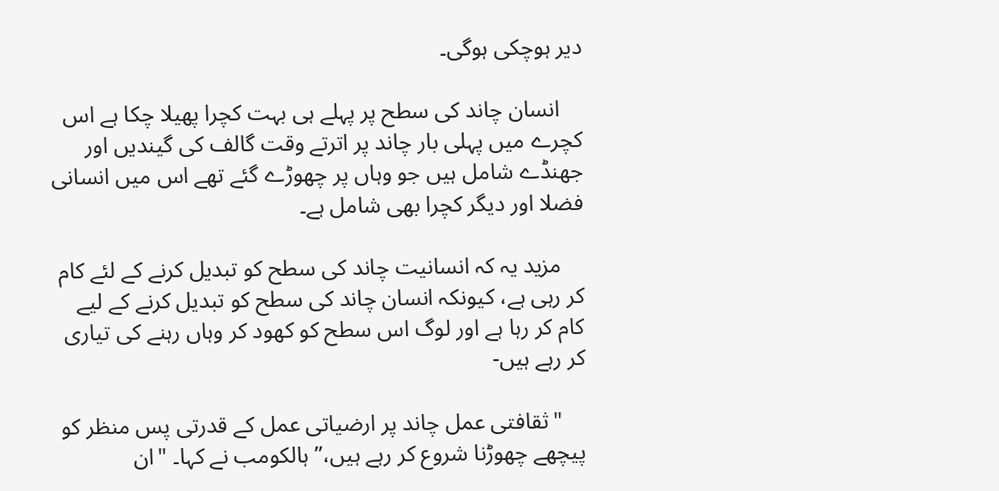دیر ہوچکی ہوگی۔

    انسان چاند کی سطح پر پہلے ہی بہت کچرا پھیلا چکا ہے اس کچرے میں پہلی بار چاند پر اترتے وقت گالف کی گیندیں اور جھنڈے شامل ہیں جو وہاں پر چھوڑے گئے تھے اس میں انسانی فضلا اور دیگر کچرا بھی شامل ہے۔

    مزید یہ کہ انسانیت چاند کی سطح کو تبدیل کرنے کے لئے کام کر رہی ہے، کیونکہ انسان چاند کی سطح کو تبدیل کرنے کے لیے کام کر رہا ہے اور لوگ اس سطح کو کھود کر وہاں رہنے کی تیاری کر رہے ہیں-

    "ثقافتی عمل چاند پر ارضیاتی عمل کے قدرتی پس منظر کو پیچھے چھوڑنا شروع کر رہے ہیں،” ہالکومب نے کہا۔ "ان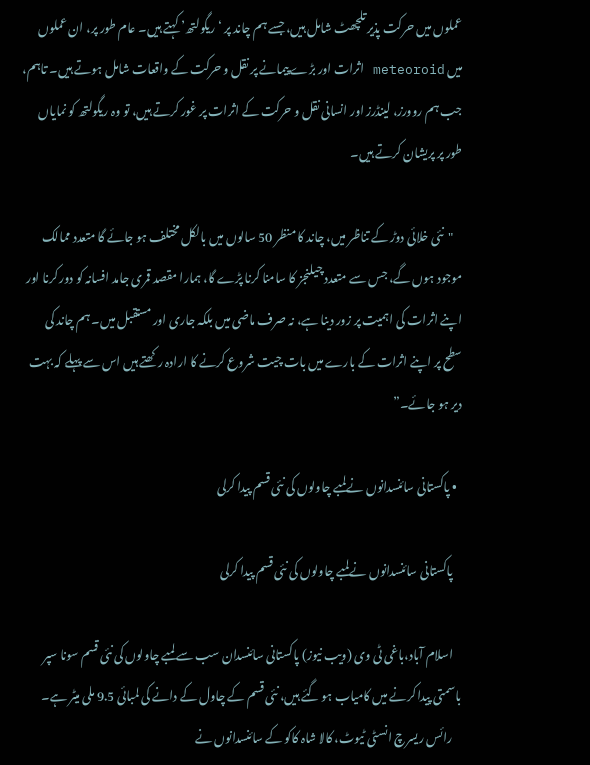عملوں میں حرکت پذیر تلچھٹ شامل ہیں، جسے ہم چاند پر ‘ریگولتھ’ کہتے ہیں۔ عام طور پر، ان عملوں میں meteoroid اثرات اور بڑے پیمانے پر نقل و حرکت کے واقعات شامل ہوتے ہیں۔ تاہم، جب ہم روورز، لینڈرز اور انسانی نقل و حرکت کے اثرات پر غور کرتے ہیں، تو وہ ریگولتھ کو نمایاں طور پر پریشان کرتے ہیں۔

    "نئی خلائی دوڑ کے تناظر میں، چاند کا منظر 50 سالوں میں بالکل مختلف ہو جائے گا متعدد ممالک موجود ہوں گے، جس سے متعدد چیلنجز کا سامنا کرنا پڑے گا، ہمارا مقصد قمری جامد افسانہ کو دور کرنا اور اپنے اثرات کی اہمیت پر زور دینا ہے، نہ صرف ماضی میں بلکہ جاری اور مستقبل میں۔ ہم چاند کی سطح پر اپنے اثرات کے بارے میں بات چیت شروع کرنے کا ارادہ رکھتے ہیں اس سے پہلے کہ بہت دیر ہو جائے۔”

  • پاکستانی سائنسدانوں نےلمبے چاولوں کی نئی قسم پیدا کرلی

    پاکستانی سائنسدانوں نےلمبے چاولوں کی نئی قسم پیدا کرلی

    اسلام آباد،باغی ٹی وی (ویب نیوز) پاکستانی سائنسدان سب سے لمبے چاولوں کی نئی قسم سونا سپر باسمتی پیدا کرنے میں کامیاب ہو گئے ہیں، نئی قسم کے چاول کے دانے کی لمبائی 9.5 ملی میٹر ہے۔
    رائس ریسرچ انسٹی ٹیوٹ، کالا شاہ کاکو کے سائنسدانوں نے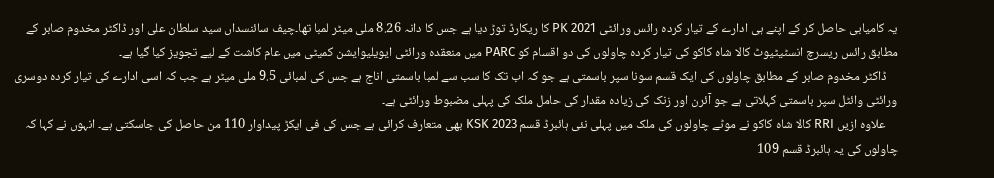یہ کامیابی حاصل کر کے اپنے ہی ادارے کے تیار کردہ رائس ورائٹی PK 2021 کا ریکارڈ توڑ دیا ہے جس کا دانہ 8.26 ملی میٹر لمبا تھا۔چیف سائنسداں سید سلطان علی اور ڈاکٹر مخدوم صابر کے مطابق رائس ریسرچ انسٹیٹیوٹ کالا شاہ کاکو کی تیار کردہ چاولوں کی دو اقسام کو PARC میں منعقدہ ورائٹی ایویلیوایشن کمیٹی میں عام کاشت کے لیے تجویز کیا گیا ہے۔
    ڈاکٹر مخدوم صابر کے مطابق چاولوں کی ایک قسم سونا سپر باسمتی ہے جو کہ اب تک کا سب سے لمبا باسمتی اناج ہے جس کی لمبائی 9.5 ملی میٹر ہے جب کہ اسی ادارے کی تیار کردہ دوسری ورائٹی وائٹل سپر باسمتی کہلاتی ہے جو آئرن اور زنک کی زیادہ مقدار کی حامل ملک کی پہلی مضبوط ورائٹی ہے۔
    علاوہ ازیں RRI کالا شاہ کاکو نے موٹے چاولوں کی ملک میں پہلی نئی ہائبرڈ قسم KSK 2023 بھی متعارف کرائی ہے جس کی فی ایکڑ پیداوار 110 من حاصل کی جاسکتی ہے۔ انہوں نے کہا کہ چاولوں کی یہ ہائبرڈ قسم 109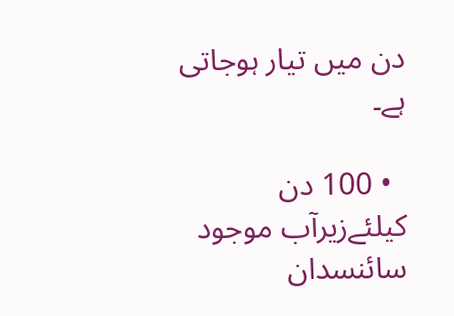دن میں تیار ہوجاتی ہے۔

  • 100 دن کیلئےزیرآب موجود سائنسدان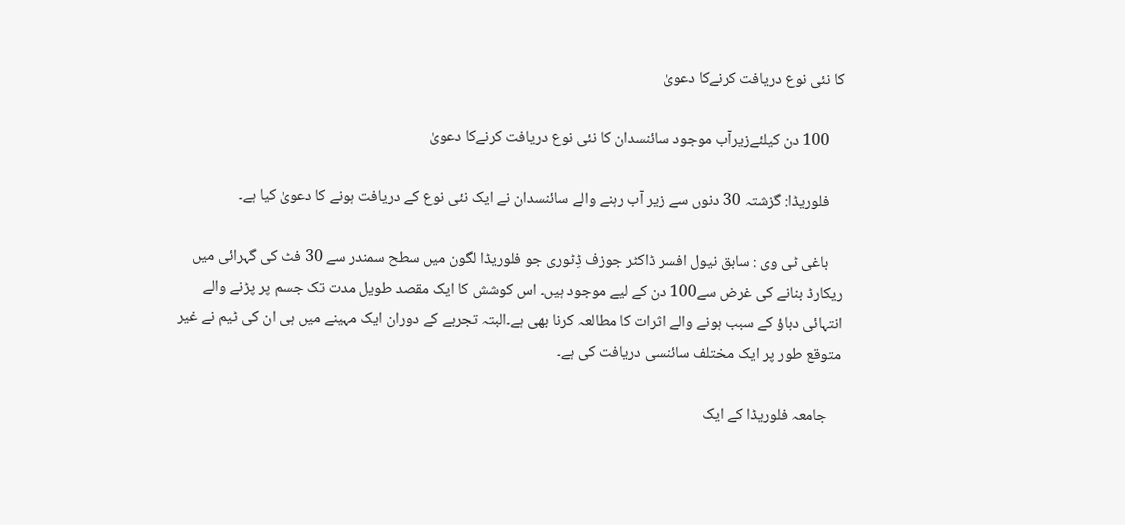کا نئی نوع دریافت کرنےکا دعویٰ

    100 دن کیلئےزیرآب موجود سائنسدان کا نئی نوع دریافت کرنےکا دعویٰ

    فلوریڈا: گزشتہ 30 دنوں سے زیر آب رہنے والے سائنسدان نے ایک نئی نوع کے دریافت ہونے کا دعویٰ کیا ہے۔

    باغی ٹی وی : سابق نیول افسر ڈاکٹر جوزف ڈِٹوری جو فلوریڈا لگون میں سطح سمندر سے 30 فٹ کی گہرائی میں ریکارڈ بنانے کی غرض سے100 دن کے لیے موجود ہیں۔ اس کوشش کا ایک مقصد طویل مدت تک جسم پر پڑنے والے انتہائی دباؤ کے سبب ہونے والے اثرات کا مطالعہ کرنا بھی ہے۔البتہ تجربے کے دوران ایک مہینے میں ہی ان کی ٹیم نے غیر متوقع طور پر ایک مختلف سائنسی دریافت کی ہے۔

    جامعہ فلوریڈا کے ایک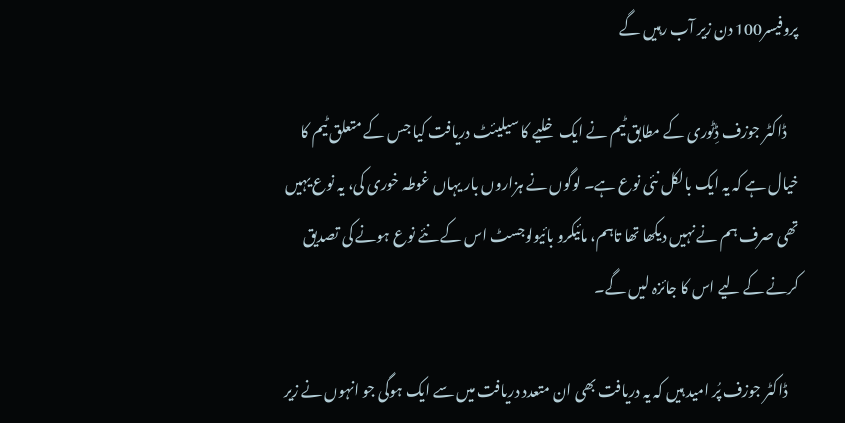پروفیسر100 دن زیر آب رہیں گے

    ڈاکٹر جوزف ڈِٹوری کے مطابق ٹیم نے ایک خلیے کا سیلیئٹ دریافت کیا جس کے متعلق ٹیم کا خیال ہے کہ یہ ایک بالکل نئی نوع ہے۔ لوگوں نے ہزاروں بار یہاں غوطہ خوری کی، یہ نوع یہیں تھی صرف ہم نے نہیں دیکھا تھا تاہم، مائیکرو بائیولوجسٹ اس کے نئے نوع ہونے کی تصدیق کرنے کے لیے اس کا جائزہ لیں گے۔

    ڈاکٹر جوزف پُر امید ہیں کہ یہ دریافت بھی ان متعدد دریافت میں سے ایک ہوگی جو انہوں نے زیر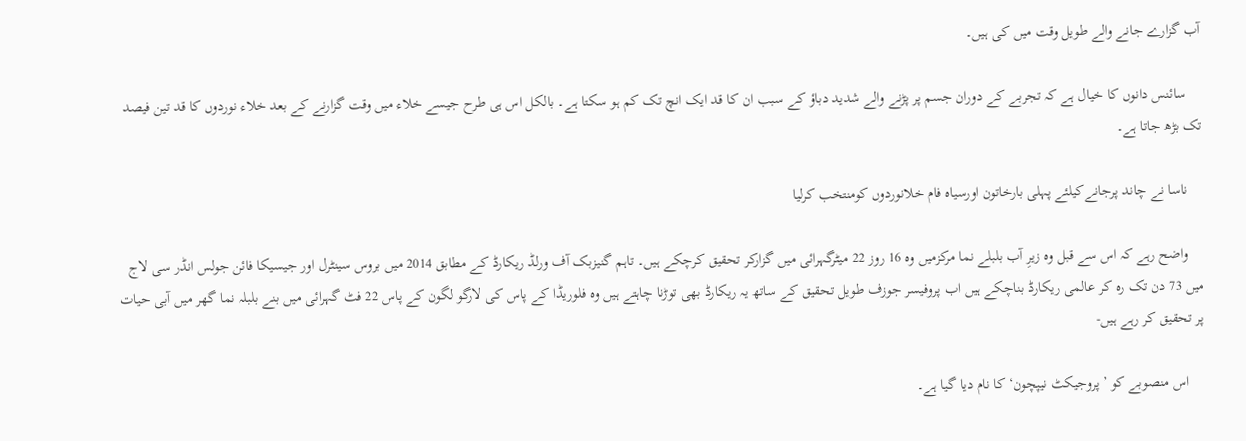آب گزارے جانے والے طویل وقت میں کی ہیں۔

    سائنس دانوں کا خیال ہے کہ تجربے کے دوران جسم پر پڑنے والے شدید دباؤ کے سبب ان کا قد ایک انچ تک کم ہو سکتا ہے۔ بالکل اس ہی طرح جیسے خلاء میں وقت گزارنے کے بعد خلاء نوردوں کا قد تین فیصد تک بڑھ جاتا ہے۔

    ناسا نے چاند پرجانےکیلئے پہلی بارخاتون اورسیاہ فام خلانوردوں کومنتخب کرلیا

    واضح رہے کہ اس سے قبل وہ زیرِ آب بلبلے نما مرکزمیں وہ 16 روز 22 میٹرگہرائی میں گزارکر تحقیق کرچکے ہیں۔ تاہم گنیزبک آف ورلڈ ریکارڈ کے مطابق 2014 میں بروس سینٹرل اور جیسیکا فائن جولس انڈر سی لاج میں 73 دن تک رہ کر عالمی ریکارڈ بناچکے ہیں اب پروفیسر جوزف طویل تحقیق کے ساتھ یہ ریکارڈ بھی توڑنا چاہتے ہیں وہ فلوریڈا کے پاس کی لارگو لگون کے پاس 22 فٹ گہرائی میں بنے بلبلہ نما گھر میں آبی حیات پر تحقیق کر رہے ہیں-

    اس منصوبے کو ’پروجیکٹ نیپچون‘ کا نام دیا گیا ہے۔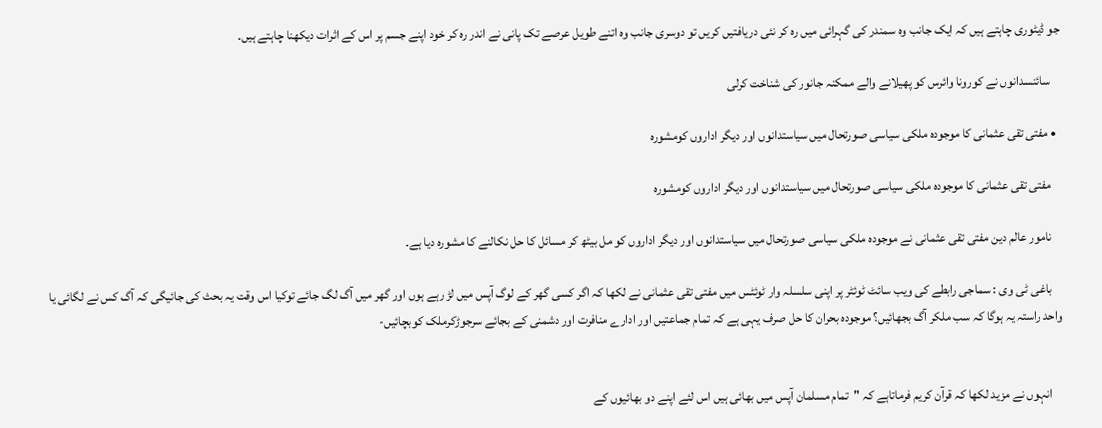جو ڈیٹوری چاہتے ہیں کہ ایک جانب وہ سمندر کی گہرائی میں رہ کر نئی دریافتیں کریں تو دوسری جانب وہ اتنے طویل عرصے تک پانی نے اندر رہ کر خود اپنے جسم پر اس کے اثرات دیکھنا چاہتے ہیں۔

    سائنسدانوں نے کورونا وائرس کو پھیلانے والے ممکنہ جانور کی شناخت کرلی

  • مفتی تقی عثمانی کا موجودہ ملکی سیاسی صورتحال میں سیاستدانوں اور دیگر اداروں کومشورہ

    مفتی تقی عثمانی کا موجودہ ملکی سیاسی صورتحال میں سیاستدانوں اور دیگر اداروں کومشورہ

    نامور عالم دین مفتی تقی عثمانی نے موجودہ ملکی سیاسی صورتحال میں سیاستدانوں اور دیگر اداروں کو مل بیٹھ کر مسائل کا حل نکالنے کا مشورہ دیا ہے۔

    باغی ٹی وی : سماجی رابطے کی ویب سائٹ ٹوئٹر پر اپنی سلسلہ وار ٹوئٹس میں مفتی تقی عثمانی نے لکھا کہ اگر کسی گھر کے لوگ آپس میں لڑ رہے ہوں اور گھر میں آگ لگ جائے توکیا اس وقت یہ بحث کی جائیگی کہ آگ کس نے لگائی یا واحد راستہ یہ ہوگا کہ سب ملکر آگ بجھائیں؟ موجودہ بحران کا حل صرف یہی ہے کہ تمام جماعتیں اور ادارے منافرت اور دشمنی کے بجائے سرجوڑکرملک کوبچائیں-


    انہوں نے مزید لکھا کہ قرآن کریم فرماتاہے کہ "تمام مسلمان آپس میں بھائی ہیں اس لئے اپنے دو بھائیوں کے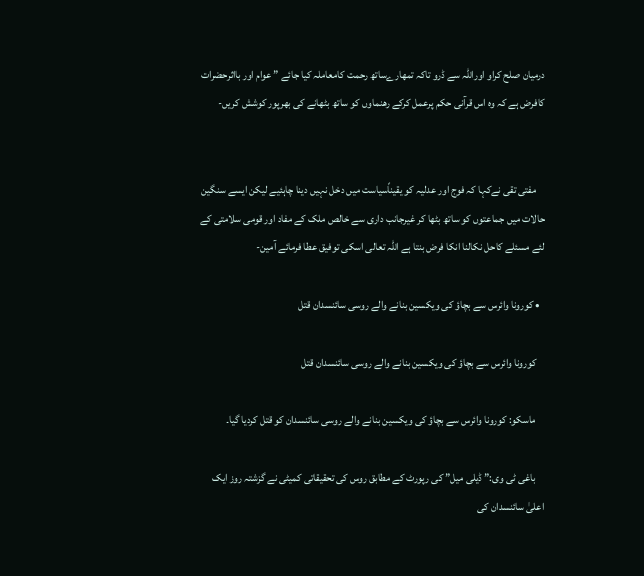درمیان صلح کراو اوراللہ سے ڈرو تاکہ تمھارےساتھ رحمت کامعاملہ کیا جائے ” عوام اور بااثرحضرات کافرض ہے کہ وہ اس قرآنی حکم پرعمل کرکے رھنماوں کو ساتھ بٹھانے کی بھرپور کوشش کریں-


    مفتی تقی نےکہا کہ فوج اور عدلیہ کو یقیناًسیاست میں دخل نہیں دینا چاہئیے لیکن ایسے سنگین حالات میں جماعتوں کو ساتھ بٹھا کر غیرجانب داری سے خالص ملک کے مفاد اور قومی سلامتی کے لئے مسئلے کاحل نکالنا انکا فرض بنتا ہے اللہ تعالی اسکی توفیق عطا فرمائے آمین-

  • کورونا وائرس سے بچاؤ کی ویکسین بنانے والے روسی سائنسدان قتل

    کورونا وائرس سے بچاؤ کی ویکسین بنانے والے روسی سائنسدان قتل

    ماسکو: کورونا وائرس سے بچاؤ کی ویکسین بنانے والے روسی سائنسدان کو قتل کردیا گیا۔

    باغی ٹی وی:” ڈیلی میل” کی رپورٹ کے مطابق روس کی تحقیقاتی کمیٹی نے گزشتہ روز ایک اعلیٰ سائنسدان کی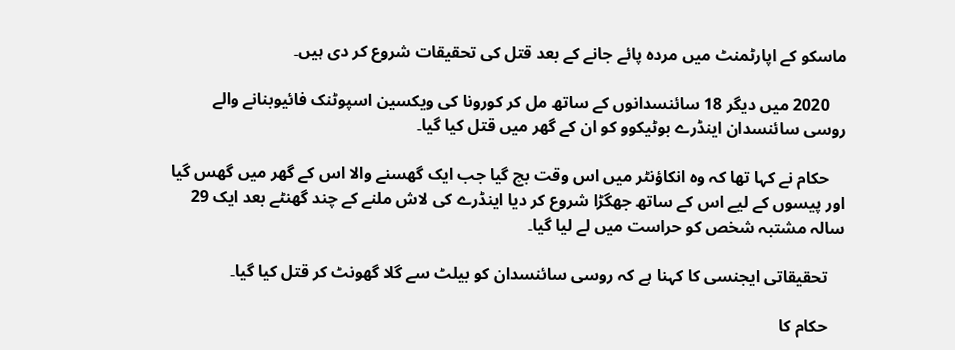ماسکو کے اپارٹمنٹ میں مردہ پائے جانے کے بعد قتل کی تحقیقات شروع کر دی ہیں۔

    2020 میں دیگر 18 سائنسدانوں کے ساتھ مل کر کورونا کی ویکسین اسپوٹنک فائیوبنانے والے روسی سائنسدان اینڈرے بوٹیکوو کو ان کے گھر میں قتل کیا گیا۔

    حکام نے کہا تھا کہ وہ انکاؤنٹر میں اس وقت بچ گیا جب ایک گھسنے والا اس کے گھر میں گھس گیا اور پیسوں کے لیے اس کے ساتھ جھگڑا شروع کر دیا اینڈرے کی لاش ملنے کے چند گھنٹے بعد ایک 29 سالہ مشتبہ شخص کو حراست میں لے لیا گیا۔

    تحقیقاتی ایجنسی کا کہنا ہے کہ روسی سائنسدان کو بیلٹ سے گلا گھونٹ کر قتل کیا گیا۔

    حکام کا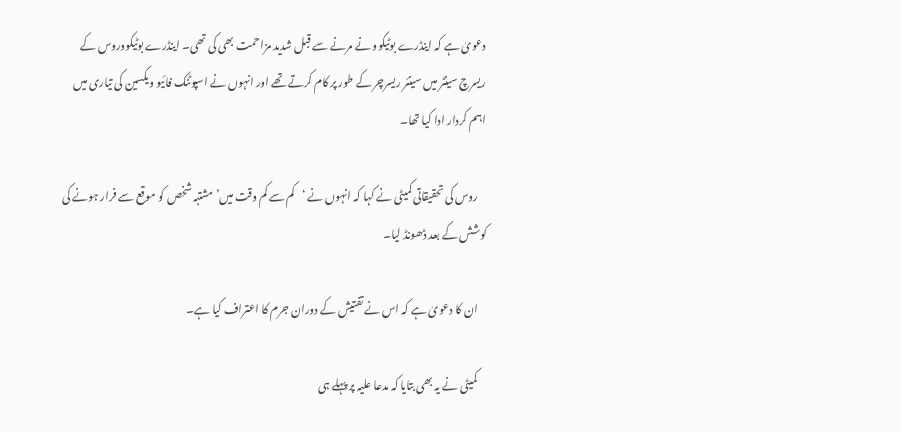دعویٰ ہے کہ اینڈرے بوٹیکوو نے مرنے سے قبل شدید مزاحمت بھی کی تھی۔ اینڈرے بوٹیکووروس کے ریسرچ سینٹر میں سینئر ریسرچر کے طور پر کام کرتے تھے اور انہوں نے اسپوٹنک فائیو ویکسین کی تیاری میں اہم کردار ادا کیا تھا۔

    روس کی تحقیقاتی کمیٹی نے کہا کہ انہوں نے ‘کم سے کم وقت میں’ مشتبہ شخص کو موقع سے فرار ہونے کی کوشش کے بعد ڈھونڈ لیا۔

    ان کا دعویٰ ہے کہ اس نے تفتیش کے دوران جرم کا اعتراف کیا ہے۔

    کمیٹی نے یہ بھی بتایا کہ مدعا علیہ پر پہلے ہی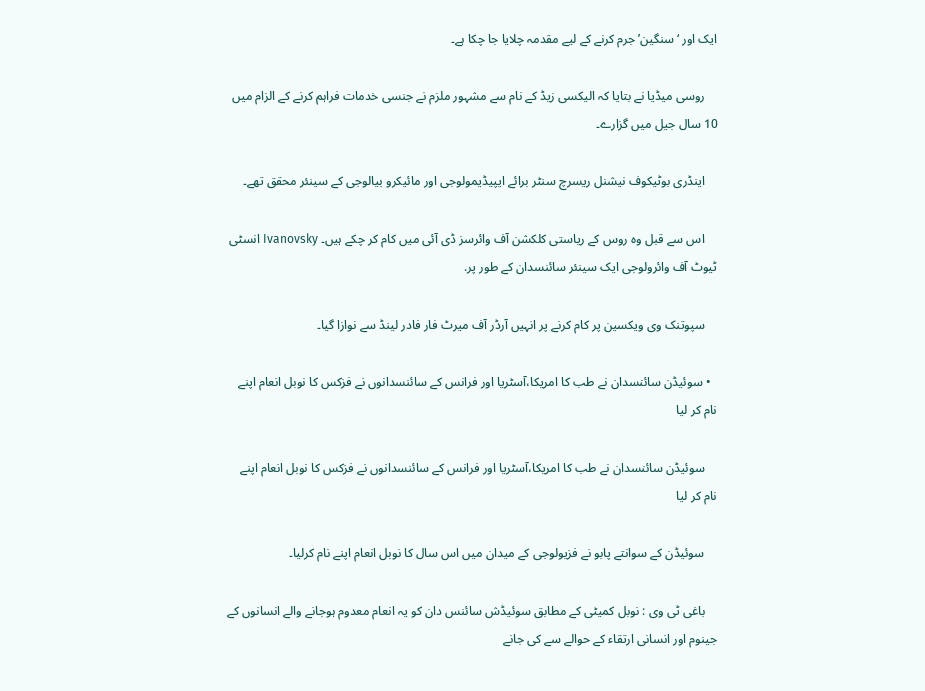ایک اور ‘سنگین’ جرم کرنے کے لیے مقدمہ چلایا جا چکا ہے۔

    روسی میڈیا نے بتایا کہ الیکسی زیڈ کے نام سے مشہور ملزم نے جنسی خدمات فراہم کرنے کے الزام میں 10 سال جیل میں گزارے۔

    اینڈری بوٹیکوف نیشنل ریسرچ سنٹر برائے ایپیڈیمولوجی اور مائیکرو بیالوجی کے سینئر محقق تھے۔

    اس سے قبل وہ روس کے ریاستی کلکشن آف وائرسز ڈی آئی میں کام کر چکے ہیں۔ Ivanovsky انسٹی ٹیوٹ آف وائرولوجی ایک سینئر سائنسدان کے طور پر.

    سپوتنک وی ویکسین پر کام کرنے پر انہیں آرڈر آف میرٹ فار فادر لینڈ سے نوازا گیا۔

  • سوئیڈن سائنسدان نے طب کا امریکا،آسٹریا اور فرانس کے سائنسدانوں نے فزکس کا نوبل انعام اپنے نام کر لیا

    سوئیڈن سائنسدان نے طب کا امریکا،آسٹریا اور فرانس کے سائنسدانوں نے فزکس کا نوبل انعام اپنے نام کر لیا

    سوئیڈن کے سوانتے پابو نے فزیولوجی کے میدان میں اس سال کا نوبل انعام اپنے نام کرلیا۔

    باغی ٹی وی : نوبل کمیٹی کے مطابق سوئیڈش سائنس دان کو یہ انعام معدوم ہوجانے والے انسانوں کے جینوم اور انسانی ارتقاء کے حوالے سے کی جانے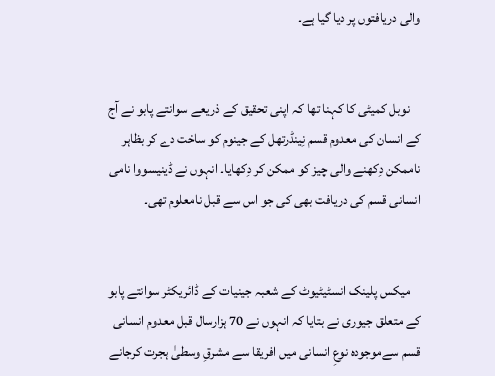والی دریافتوں پر دیا گیا ہے۔


    نوبل کمیٹی کا کہنا تھا کہ اپنی تحقیق کے ذریعے سوانتے پابو نے آج کے انسان کی معدوم قسم نِینڈرتھل کے جینوم کو ساخت دے کر بظاہر ناممکن دِکھنے والی چیز کو ممکن کر دِکھایا۔ انہوں نے ڈینیسووا نامی انسانی قسم کی دریافت بھی کی جو اس سے قبل نامعلوم تھی۔


    میکس پلینک انسٹیٹیوٹ کے شعبہ جینیات کے ڈائریکٹر سوانتے پابو کے متعلق جیوری نے بتایا کہ انہوں نے 70 ہزارسال قبل معدوم انسانی قسم سےموجودہ نوعِ انسانی میں افریقا سے مشرقِ وسطیٰ ہجرت کرجانے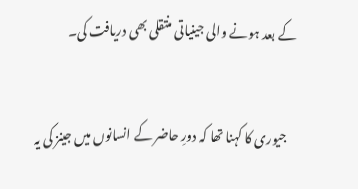کے بعد ہونے والی جینیاتی منتقلی بھی دریافت کی۔


    جیوری کا کہنا تھا کہ دورِ حاضر کے انسانوں میں جینز کی یہ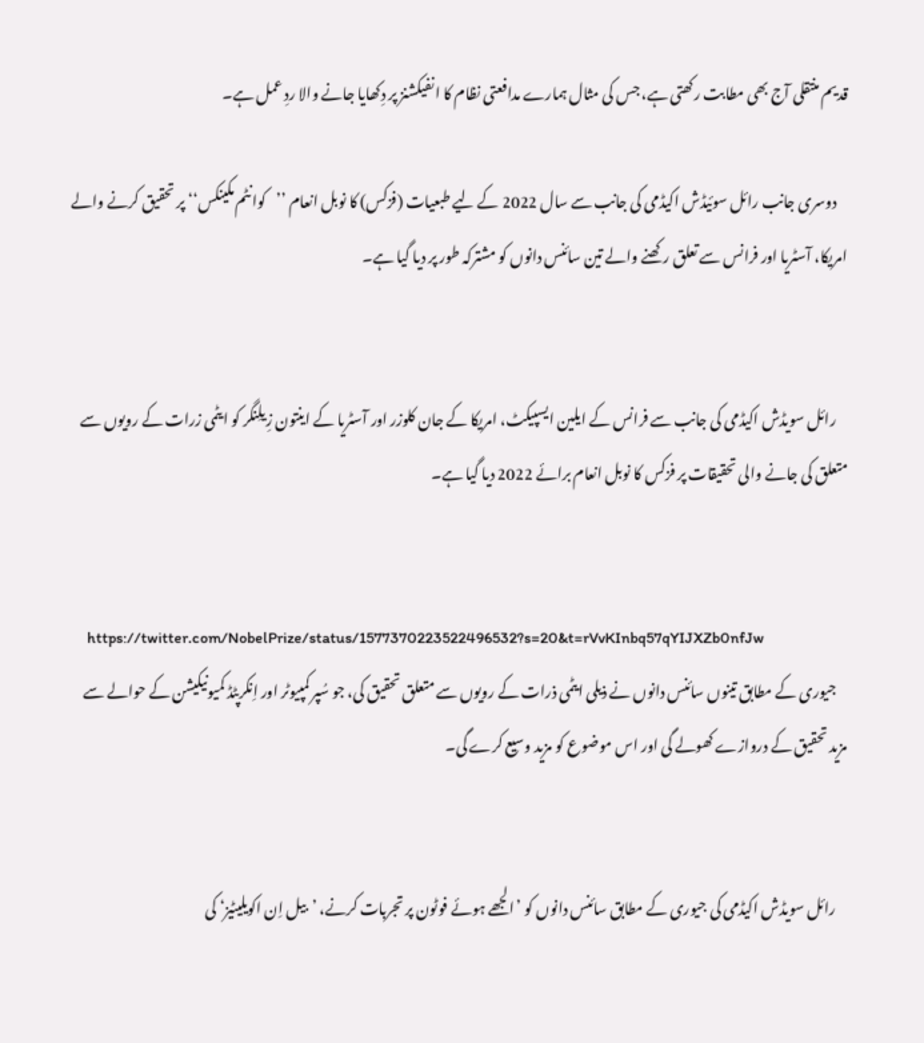قدیم منتقلی آج بھی مطابت رکھتی ہے، جس کی مثال ہمارے مدافعتی نظام کا انفیکشنز پر دِکھایا جانے والا ردِ عمل ہے۔

    دوسری جانب رائل سوئیڈش اکیڈمی کی جانب سے سال 2022 کے لیے طبعیات (فزکس) کا نوبل انعام ’’کوانٹم مکینکس‘‘ پر تحقیق کرنے والے امریکا، آسٹریا اور فرانس سے تعلق رکھنے والے تین سائنس دانوں کو مشترکہ طور پر دیا گیا ہے۔


    رائل سویڈش اکیڈمی کی جانب سے فرانس کے ایلین ایسپیکٹ، امریکا کے جان کلوزر اور آسٹریا کے اینتون زِیلِنگر کو ایٹمی زرات کے رویوں سے متعلق کی جانے والی تحقیقات پر فزکس کا نوبل انعام برائے 2022 دیا گیا ہے۔


    https://twitter.com/NobelPrize/status/1577370223522496532?s=20&t=rVvKInbq57qYIJXZb0nfJw
    جیوری کے مطابق تینوں سائنس دانوں نے ذیلی ایٹمی ذرات کے رویوں سے متعلق تحقیق کی، جو سُپر کمپیوٹر اور اِنکرپٹڈ کمیونیکیشن کے حوالے سے مزید تحقیق کے دروازے کھولے گی اور اس موضوع کو مزید وسیع کرے گی۔


    رائل سویڈش اکیڈمی کی جیوری کے مطابق سائنس دانوں کو ’الجھے ہوئے فوٹون پر تجربات کرنے، ’بیل اِن اکویلیٹیز‘ کی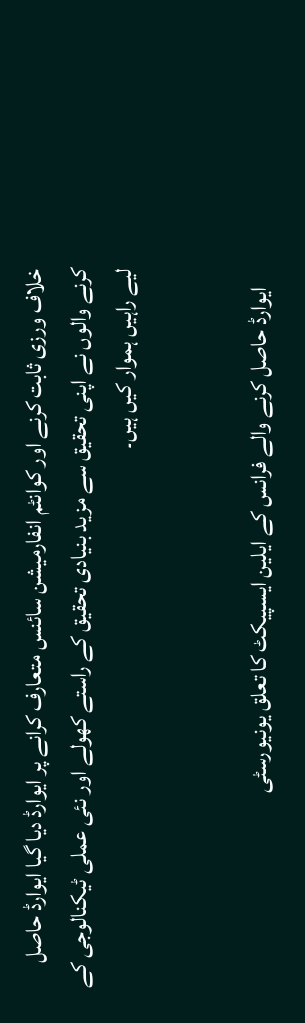خلاف ورزی ثابت کرنے اور کوانٹم انفارمیشن سائنس متعارف کرانے پر ایوارڈ دیا گیا ایوارڈ حاصل کرنے والوں نے اپنی تحقیق سے مزید بنیادی تحقیق کے راستے کھولے اور نئی عملی ٹیکنالوجی کے لیے راہیں ہموار کیں ہیں۔


    ایوارڈ حاصل کرنے والے فرانس کے ایلین ایسپیکٹ کا تعلق یونیورسٹی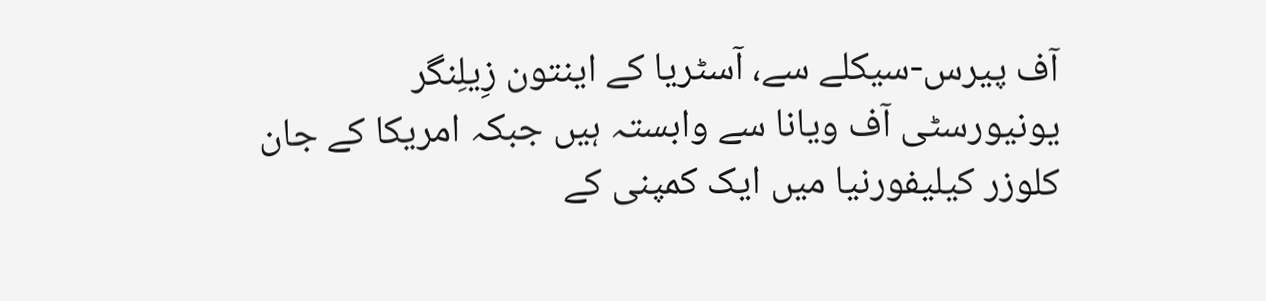آف پیرس-سیکلے سے، آسٹریا کے اینتون زِیلِنگر یونیورسٹی آف ویانا سے وابستہ ہیں جبکہ امریکا کے جان کلوزر کیلیفورنیا میں ایک کمپنی کے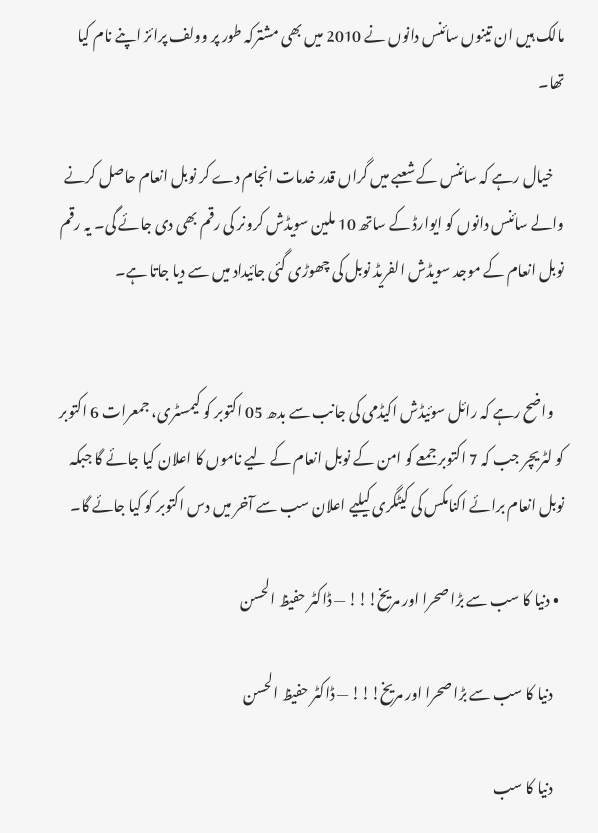مالک ہیں ان تینوں سائنس دانوں نے 2010 میں بھی مشترکہ طور پر وولف پرائز اپنے نام کیا تھا۔

    خیال رہے کہ سائنس کے شعبے میں گراں قدر خدمات انجام دے کر نوبل انعام حاصل کرنے والے سائنس دانوں کو ایوارڈ کے ساتھ 10 ملین سویڈش کرونر کی رقم بھی دی جائے گی۔ یہ رقم نوبل انعام کے موجد سویڈش الفریڈ نوبل کی چھوڑی گئی جائیداد میں سے دیا جاتا ہے۔


    واضح رہے کہ رائل سوئیڈش اکیڈمی کی جانب سے بدھ 05 اکتوبر کو کیمسٹری، جمعرات 6 اکتوبر کو لٹریچر جب کہ 7 اکتوبر جمعے کو امن کے نوبل انعام کے لیے ناموں کا اعلان کیا جائے گا جبکہ نوبل انعام برائے اکنامکس کی کیٹگری کیلیے اعلان سب سے آخر میں دس اکتوبر کو کیا جائے گا۔

  • دنیا کا سب سے بڑا صحرا اور مریخ!!! — ڈاکٹر حفیظ الحسن

    دنیا کا سب سے بڑا صحرا اور مریخ!!! — ڈاکٹر حفیظ الحسن

    دنیا کا سب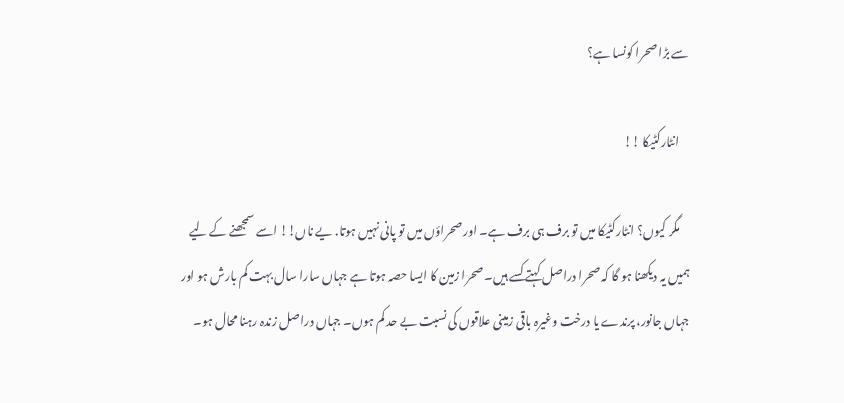سے بڑا صحرا کونسا ہے؟

    انٹارکٹیکا !!

    مگر کیوں؟ انٹارکٹیکا میں تو برف ہی برف ہے۔ اور صحراؤں میں تو پانی نہیں ہوتا. یے ناں!! اسے سمجھنے کے لیے ہمیں یہ دیکھنا ہو گا کہ صحرا دراصل کہتے کسے ہیں۔ صحرا زمین کا ایسا حصہ ہوتا ہے جہاں سارا سال بہت کم بارش ہو اور جہاں جانور، پرندے یا درخت وغیرہ باقی زمینی علاقوں کی نسبت بے حد کم ہوں۔ جہاں دراصل زندہ رہنا محال ہو۔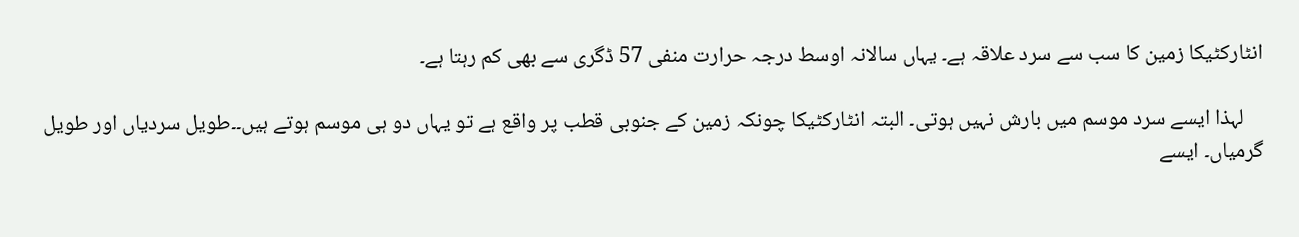انٹارکٹیکا زمین کا سب سے سرد علاقہ ہے۔ یہاں سالانہ اوسط درجہ حرارت منفی 57 ڈگری سے بھی کم رہتا ہے۔

    لہذا ایسے سرد موسم میں بارش نہیں ہوتی۔ البتہ انٹارکٹیکا چونکہ زمین کے جنوبی قطب پر واقع ہے تو یہاں دو ہی موسم ہوتے ہیں۔۔طویل سردیاں اور طویل گرمیاں۔ ایسے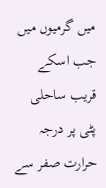میں گرمیوں میں جب اسکے قریب ساحلی پٹی پر درجہ حرارت صفر سے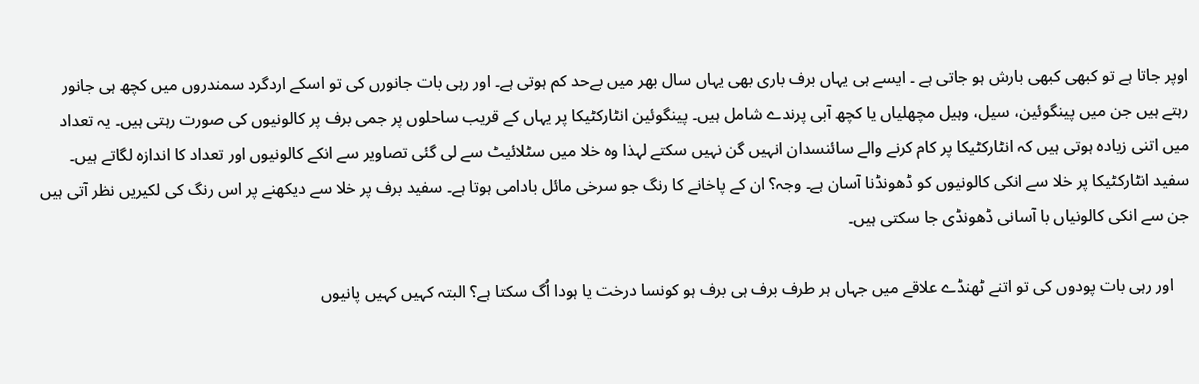اوپر جاتا ہے تو کبھی کبھی بارش ہو جاتی ہے ۔ ایسے ہی یہاں برف باری بھی یہاں سال بھر میں بےحد کم ہوتی ہے۔ اور رہی بات جانورں کی تو اسکے اردگرد سمندروں میں کچھ ہی جانور رہتے ہیں جن میں پینگوئین، سیل، وہیل مچھلیاں یا کچھ آبی پرندے شامل ہیں۔ پینگوئین انٹارکٹیکا پر یہاں کے قریب ساحلوں پر جمی برف پر کالونیوں کی صورت رہتی ہیں۔ یہ تعداد میں اتنی زیادہ ہوتی ہیں کہ انٹارکٹیکا پر کام کرنے والے سائنسدان انہیں گن نہیں سکتے لہذا وہ خلا میں سٹلائیٹ سے لی گئی تصاویر سے انکے کالونیوں اور تعداد کا اندازہ لگاتے ہیں۔ سفید انٹارکٹیکا پر خلا سے انکی کالونیوں کو ڈھونڈنا آسان ہے۔ وجہ؟ ان کے پاخانے کا رنگ جو سرخی مائل بادامی ہوتا ہے۔ سفید برف پر خلا سے دیکھنے پر اس رنگ کی لکیریں نظر آتی ہیں جن سے انکی کالونیاں با آسانی ڈھونڈی جا سکتی ہیں۔

    اور رہی بات پودوں کی تو اتنے ٹھنڈے علاقے میں جہاں ہر طرف برف ہی برف ہو کونسا درخت یا ہودا اُگ سکتا ہے؟ البتہ کہیں کہیں پانیوں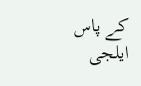کے پاس ایلجی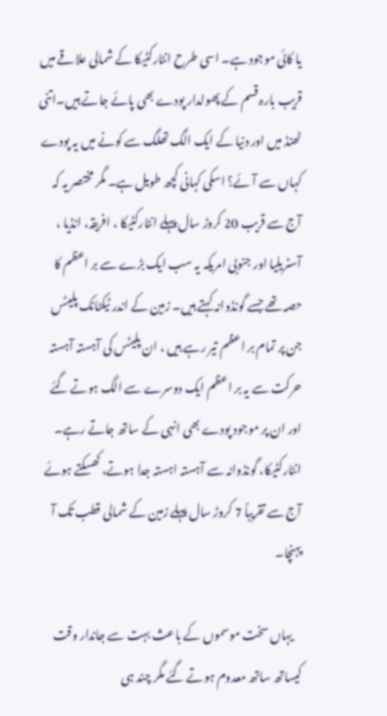یا کائی موجود ہے۔ اسی طرح انٹارکٹیکا کے شمالی علاقے میں قریب بارہ قسم کے پھولدار پودے بھی پائے جاتے ہیں۔اتنی ٹھنڈ میں اور دنیا کے ایک الگ تھلگ سے کونے میں یہ پودے کہاں سے آئے؟ اسکی کہانی کچھ طویل ہے۔ مگر مختصر یہ کہ آج سے قریب 20 کروڑ سال پہلے انٹارکٹیکا ، افریقہ، انڈیا ، آسٹریلیا اور جنوبی امریکہ یہ سب ایک بڑے سے بر اعظم کا حصہ تھے جسے گونڈوانہ کہتے ہیں۔ زمین کے اندر ٹیکٹانک پلیٹس جن پر تمام بر اعظم تیر رہے ہیں ، ان پلیٹس کی آہستہ آہستہ حرکت سے یہ بر اعظم ایک دوسرے سے الگ ہوتے گئے اور ان پر موجود پودے بھی انہی کے ساتھ جاتے رہے۔ انٹارکٹیکا، گونڈوانہ سے آہستہ اہستہ جدا ہوتے، کھسکتے ہوئے آج سے تقریباً 7 کروڑ سال پہلے زمین کے شمالی قطب تک آ پہنچا۔

    یہاں سخت موسموں کے باعث بہت سے جاندار وقت کیساتھ ساتھ معدوم ہوتے گئے مگر چند ہی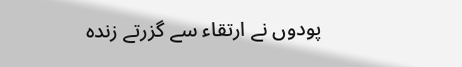پودوں نے ارتقاء سے گزرتے زندہ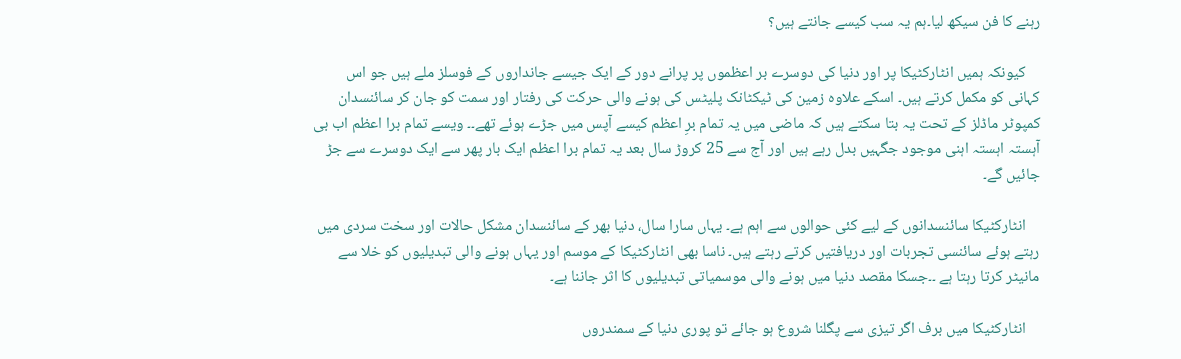رہنے کا فن سیکھ لیا۔ہم یہ سب کیسے جانتے ہیں؟

    کیونکہ ہمیں انٹارکٹیکا پر اور دنیا کی دوسرے بر اعظموں پر پرانے دور کے ایک جیسے جانداروں کے فوسلز ملے ہیں جو اس کہانی کو مکمل کرتے ہیں۔ اسکے علاوہ زمین کی ٹیکٹانک پلیٹس کی ہونے والی حرکت کی رفتار اور سمت کو جان کر سائنسدان کمپوٹر ماڈلز کے تحت یہ بتا سکتے ہیں کہ ماضی میں یہ تمام برِ اعظم کیسے آپس میں جڑے ہوئے تھے۔۔ ویسے تمام برا اعظم اب بی آہستہ اہستہ اہنی موجود جگہیں بدل رہے ہیں اور آج سے 25 کروڑ سال بعد یہ تمام برا اعظم ایک بار پھر سے ایک دوسرے سے جڑ جائیں گے۔

    انٹارکٹیکا سائنسدانوں کے لیے کئی حوالوں سے اہم ہے۔ یہاں سارا سال، دنیا بھر کے سائنسدان مشکل حالات اور سخت سردی میں رہتے ہوئے سائنسی تجربات اور دریافتیں کرتے رہتے ہیں۔ ناسا بھی انٹارکٹیکا کے موسم اور یہاں ہونے والی تبدیلیوں کو خلا سے مانیٹر کرتا رہتا ہے ۔۔جسکا مقصد دنیا میں ہونے والی موسمیاتی تبدیلیوں کا اثر جاننا ہے۔

    انٹارکٹیکا میں برف اگر تیزی سے پگلنا شروع ہو جائے تو پوری دنیا کے سمندروں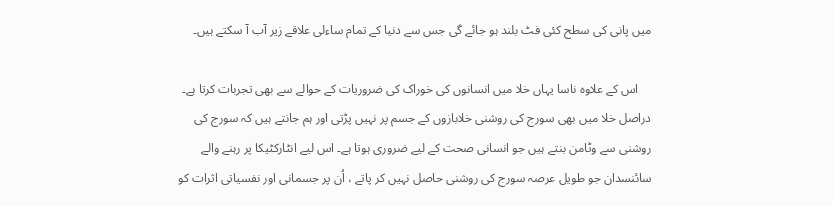میں پانی کی سطح کئی فٹ بلند ہو جائے گی جس سے دنیا کے تمام ساءلی علاقے زیر آب آ سکتے ہیں۔

    اس کے علاوہ ناسا یہاں خلا میں انسانوں کی خوراک کی ضروریات کے حوالے سے بھی تجربات کرتا ہے۔ دراصل خلا میں بھی سورج کی روشنی خلابازوں کے جسم پر نہیں پڑتی اور ہم جانتے ہیں کہ سورج کی روشنی سے وٹامن بنتے ہیں جو انسانی صحت کے لیے ضروری ہوتا ہے۔ اس لیے انٹارکٹیکا پر رہنے والے سائنسدان جو طویل عرصہ سورج کی روشنی حاصل نہیں کر پاتے ، اُن پر جسمانی اور نفسیاتی اثرات کو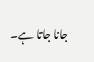جانا جاتا ہے۔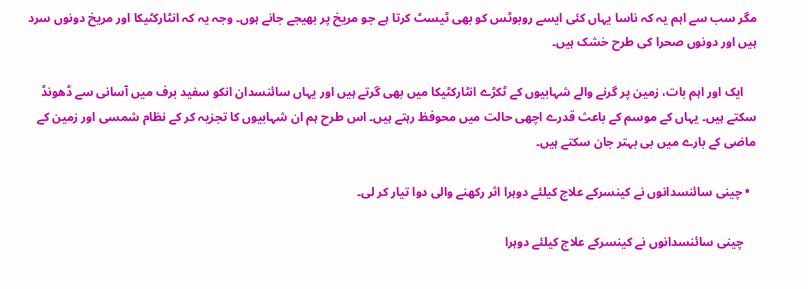مگر سب سے اہم یہ کہ ناسا یہاں کئی ایسے روبوٹس کو بھی ٹیسٹ کرتا ہے جو مریخ پر بھیجے جانے ہوں۔ وجہ یہ کہ انٹارکٹیکا اور مریخ دونوں سرد ہیں اور دونوں صحرا کی طرح خشک ہیں۔

    ایک اور اہم بات، زمین پر گرنے والے شہابیوں کے ٹکڑے انٹارکٹیکا میں بھی گرتے ہیں اور یہاں سائنسدان انکو سفید برف میں آسانی سے ڈھونڈ سکتے ہیں۔ یہاں کے موسم کے باعث قدرے اچھی حالت میں محوفظ رہتے ہیں۔ اس طرح ہم ان شہابیوں کا تجزیہ کر کے نظام شمسی اور زمین کے ماضی کے بارے میں بی بہتر جان سکتے ہیں۔

  • چینی سائنسدانوں نے کینسرکے علاج کیلئے دوہرا اثر رکھنے والی دوا تیار کر لی۔

    چینی سائنسدانوں نے کینسرکے علاج کیلئے دوہرا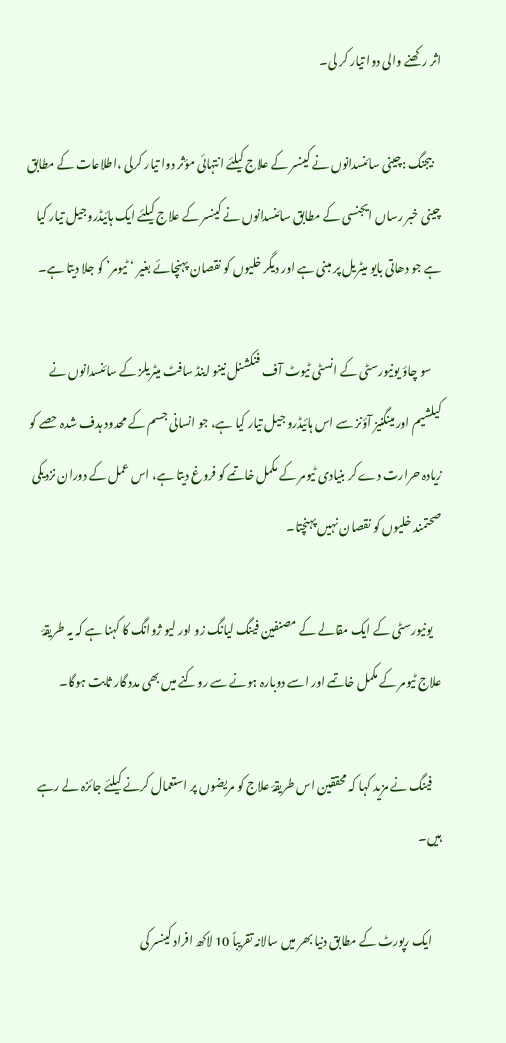اثر رکھنے والی دوا تیار کر لی۔

    بیجنگ :چینی سائنسدانوں نے کینسر کے علاج کیلئے انتہائی مؤثر دوا تیار کرلی ،اطلاعات کے مطابق چینی خبر رساں ایجنسی کے مطابق سائنسدانوں نے کینسر کے علاج کیلئے ایک ہائیڈروجیل تیار کیا ہے جو دھاتی بایو میٹریل پر مبنی ہے اور دیگر خلیوں کو نقصان پہنچائے بغیر ‘ٹیومر’ کو جلا دیتا ہے۔

    سو چاؤ یونیورسٹی کے انسٹی ٹیوٹ آف فنکشنل نینو اینڈ سافٹ میٹریلز کے سائنسدانوں نے کیلشیم اور مینگنیز آؤنز سے اس ہائیڈرو جیل تیار کیا ہے، جو انسانی جسم کے محدود ہدف شدہ حصے کو زیادہ حرارت دے کر بنیادی ٹیومر کے مکمل خاتمے کو فروغ دیتا ہے، اس عمل کے دوران نزدیکی صحتمند خلیوں کو نقصان نہیں پہنچتا۔

    یونیورسٹی کے ایک مقالے کے مصنفین فینگ لیانگ زو اور لیو ژوانگ کا کہنا ہے کہ یہ طریقۂ علاج ٹیومر کے مکمل خاتمے اور اسے دوبارہ ہونے سے روکنے میں بھی مدد گار ثابت ہوگا۔

    فینگ نے مزید کہا کہ محققین اس طریقۂ علاج کو مریضوں پر استعمال کرنے کیلئے جائزہ لے رہے ہیں۔

    ایک رپورٹ کے مطابق دنیا بھر میں سالانہ تقریباً 10 لاکھ افراد کینسر کی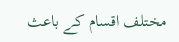مختلف اقسام کے باعث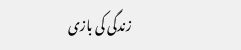زندگی کی بازی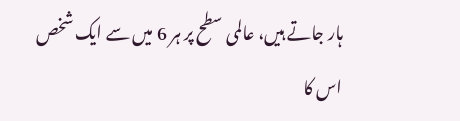ہار جاتے ہیں، عالمی سطح پر ہر 6 میں سے ایک شخص اس کا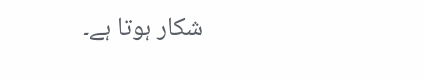شکار ہوتا ہے۔